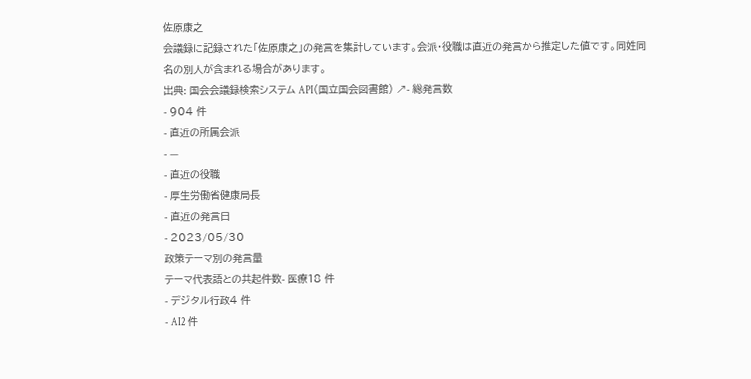佐原康之
会議録に記録された「佐原康之」の発言を集計しています。会派・役職は直近の発言から推定した値です。同姓同名の別人が含まれる場合があります。
出典: 国会会議録検索システム API(国立国会図書館) ↗- 総発言数
- 904 件
- 直近の所属会派
- —
- 直近の役職
- 厚生労働省健康局長
- 直近の発言日
- 2023/05/30
政策テーマ別の発言量
テーマ代表語との共起件数- 医療18 件
- デジタル行政4 件
- AI2 件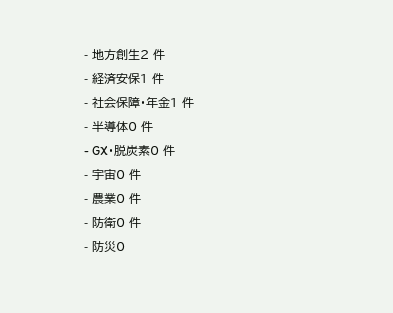- 地方創生2 件
- 経済安保1 件
- 社会保障・年金1 件
- 半導体0 件
- GX・脱炭素0 件
- 宇宙0 件
- 農業0 件
- 防衛0 件
- 防災0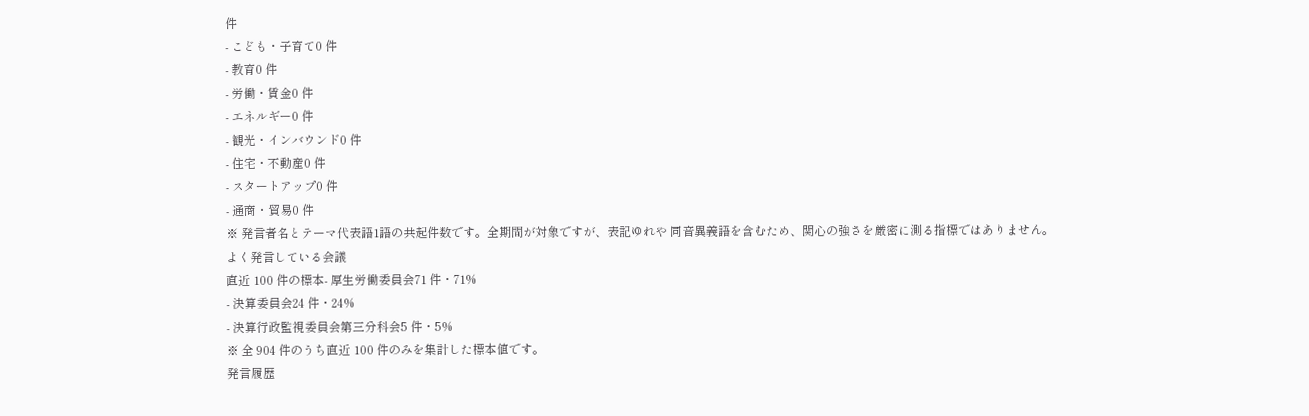件
- こども・子育て0 件
- 教育0 件
- 労働・賃金0 件
- エネルギー0 件
- 観光・インバウンド0 件
- 住宅・不動産0 件
- スタートアップ0 件
- 通商・貿易0 件
※ 発言者名とテーマ代表語1語の共起件数です。全期間が対象ですが、表記ゆれや 同音異義語を含むため、関心の強さを厳密に測る指標ではありません。
よく発言している会議
直近 100 件の標本- 厚生労働委員会71 件・71%
- 決算委員会24 件・24%
- 決算行政監視委員会第三分科会5 件・5%
※ 全 904 件のうち直近 100 件のみを集計した標本値です。
発言履歴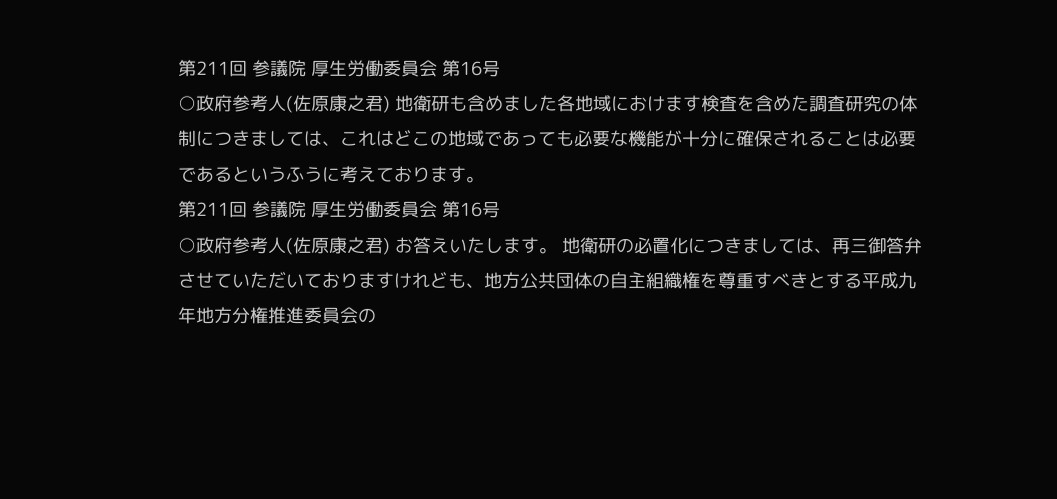第211回 参議院 厚生労働委員会 第16号
○政府参考人(佐原康之君) 地衛研も含めました各地域におけます検査を含めた調査研究の体制につきましては、これはどこの地域であっても必要な機能が十分に確保されることは必要であるというふうに考えております。
第211回 参議院 厚生労働委員会 第16号
○政府参考人(佐原康之君) お答えいたします。 地衛研の必置化につきましては、再三御答弁させていただいておりますけれども、地方公共団体の自主組織権を尊重すべきとする平成九年地方分権推進委員会の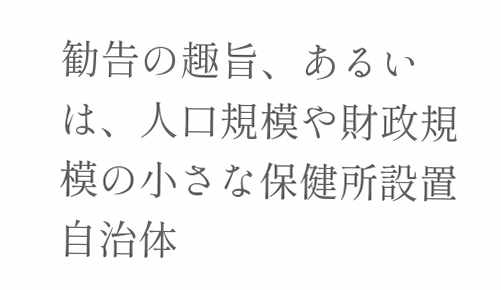勧告の趣旨、あるいは、人口規模や財政規模の小さな保健所設置自治体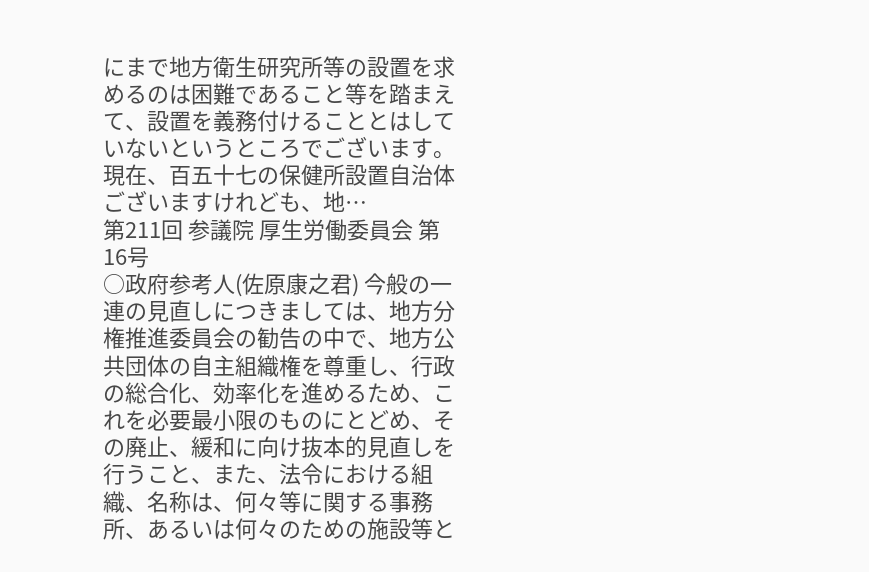にまで地方衛生研究所等の設置を求めるのは困難であること等を踏まえて、設置を義務付けることとはしていないというところでございます。 現在、百五十七の保健所設置自治体ございますけれども、地…
第211回 参議院 厚生労働委員会 第16号
○政府参考人(佐原康之君) 今般の一連の見直しにつきましては、地方分権推進委員会の勧告の中で、地方公共団体の自主組織権を尊重し、行政の総合化、効率化を進めるため、これを必要最小限のものにとどめ、その廃止、緩和に向け抜本的見直しを行うこと、また、法令における組織、名称は、何々等に関する事務所、あるいは何々のための施設等と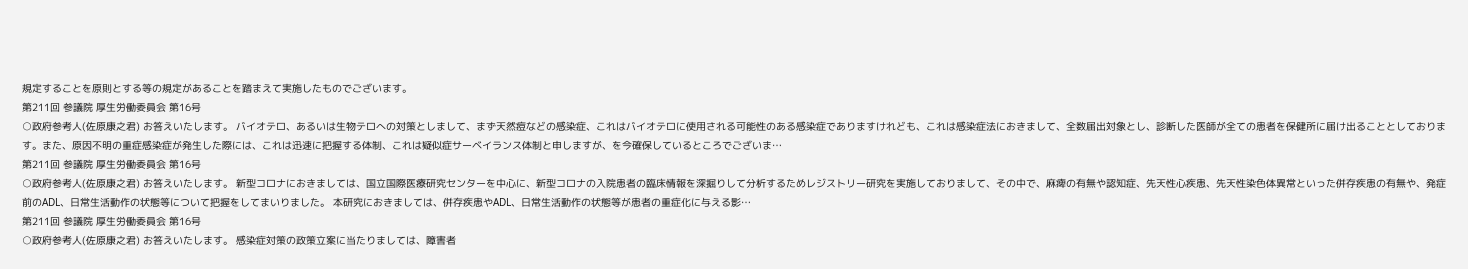規定することを原則とする等の規定があることを踏まえて実施したものでございます。
第211回 参議院 厚生労働委員会 第16号
○政府参考人(佐原康之君) お答えいたします。 バイオテロ、あるいは生物テロへの対策としまして、まず天然痘などの感染症、これはバイオテロに使用される可能性のある感染症でありますけれども、これは感染症法におきまして、全数届出対象とし、診断した医師が全ての患者を保健所に届け出ることとしております。また、原因不明の重症感染症が発生した際には、これは迅速に把握する体制、これは疑似症サーベイランス体制と申しますが、を今確保しているところでございま…
第211回 参議院 厚生労働委員会 第16号
○政府参考人(佐原康之君) お答えいたします。 新型コロナにおきましては、国立国際医療研究センターを中心に、新型コロナの入院患者の臨床情報を深掘りして分析するためレジストリー研究を実施しておりまして、その中で、麻痺の有無や認知症、先天性心疾患、先天性染色体異常といった併存疾患の有無や、発症前のADL、日常生活動作の状態等について把握をしてまいりました。 本研究におきましては、併存疾患やADL、日常生活動作の状態等が患者の重症化に与える影…
第211回 参議院 厚生労働委員会 第16号
○政府参考人(佐原康之君) お答えいたします。 感染症対策の政策立案に当たりましては、障害者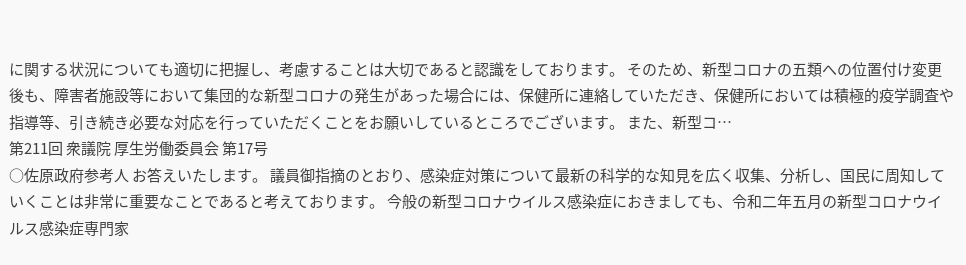に関する状況についても適切に把握し、考慮することは大切であると認識をしております。 そのため、新型コロナの五類への位置付け変更後も、障害者施設等において集団的な新型コロナの発生があった場合には、保健所に連絡していただき、保健所においては積極的疫学調査や指導等、引き続き必要な対応を行っていただくことをお願いしているところでございます。 また、新型コ…
第211回 衆議院 厚生労働委員会 第17号
○佐原政府参考人 お答えいたします。 議員御指摘のとおり、感染症対策について最新の科学的な知見を広く収集、分析し、国民に周知していくことは非常に重要なことであると考えております。 今般の新型コロナウイルス感染症におきましても、令和二年五月の新型コロナウイルス感染症専門家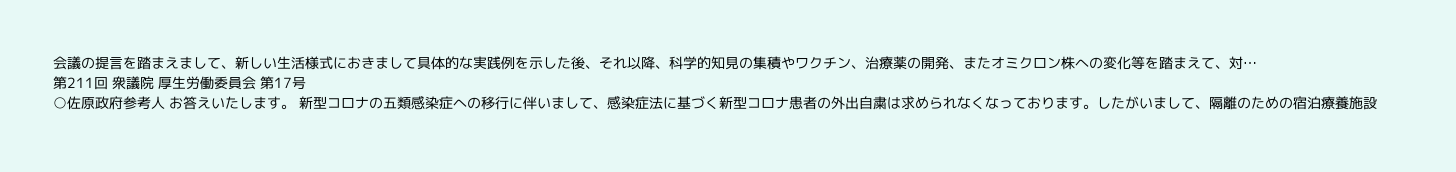会議の提言を踏まえまして、新しい生活様式におきまして具体的な実践例を示した後、それ以降、科学的知見の集積やワクチン、治療薬の開発、またオミクロン株への変化等を踏まえて、対…
第211回 衆議院 厚生労働委員会 第17号
○佐原政府参考人 お答えいたします。 新型コロナの五類感染症への移行に伴いまして、感染症法に基づく新型コロナ患者の外出自粛は求められなくなっております。したがいまして、隔離のための宿泊療養施設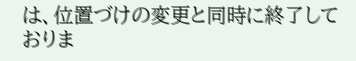は、位置づけの変更と同時に終了しておりま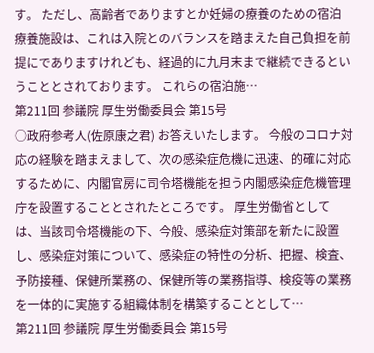す。 ただし、高齢者でありますとか妊婦の療養のための宿泊療養施設は、これは入院とのバランスを踏まえた自己負担を前提にでありますけれども、経過的に九月末まで継続できるということとされております。 これらの宿泊施…
第211回 参議院 厚生労働委員会 第15号
○政府参考人(佐原康之君) お答えいたします。 今般のコロナ対応の経験を踏まえまして、次の感染症危機に迅速、的確に対応するために、内閣官房に司令塔機能を担う内閣感染症危機管理庁を設置することとされたところです。 厚生労働省としては、当該司令塔機能の下、今般、感染症対策部を新たに設置し、感染症対策について、感染症の特性の分析、把握、検査、予防接種、保健所業務の、保健所等の業務指導、検疫等の業務を一体的に実施する組織体制を構築することとして…
第211回 参議院 厚生労働委員会 第15号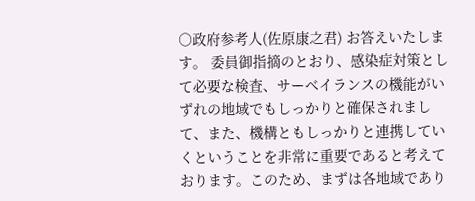○政府参考人(佐原康之君) お答えいたします。 委員御指摘のとおり、感染症対策として必要な検査、サーベイランスの機能がいずれの地域でもしっかりと確保されまして、また、機構ともしっかりと連携していくということを非常に重要であると考えております。このため、まずは各地域であり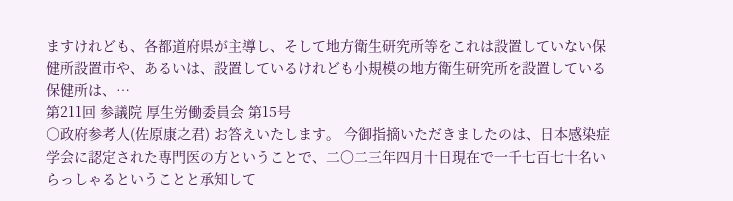ますけれども、各都道府県が主導し、そして地方衛生研究所等をこれは設置していない保健所設置市や、あるいは、設置しているけれども小規模の地方衛生研究所を設置している保健所は、…
第211回 参議院 厚生労働委員会 第15号
○政府参考人(佐原康之君) お答えいたします。 今御指摘いただきましたのは、日本感染症学会に認定された専門医の方ということで、二〇二三年四月十日現在で一千七百七十名いらっしゃるということと承知して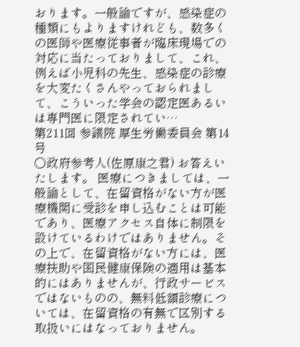おります。一般論ですが、感染症の種類にもよりますけれども、数多くの医師や医療従事者が臨床現場での対応に当たっておりまして、これ、例えば小児科の先生、感染症の診療を大変たくさんやっておられまして、こういった学会の認定医あるいは専門医に限定されてい…
第211回 参議院 厚生労働委員会 第14号
○政府参考人(佐原康之君) お答えいたします。 医療につきましては、一般論として、在留資格がない方が医療機関に受診を申し込むことは可能であり、医療アクセス自体に制限を設けているわけではありません。その上で、在留資格がない方には、医療扶助や国民健康保険の適用は基本的にはありませんが、行政サービスではないものの、無料低額診療については、在留資格の有無で区別する取扱いにはなっておりません。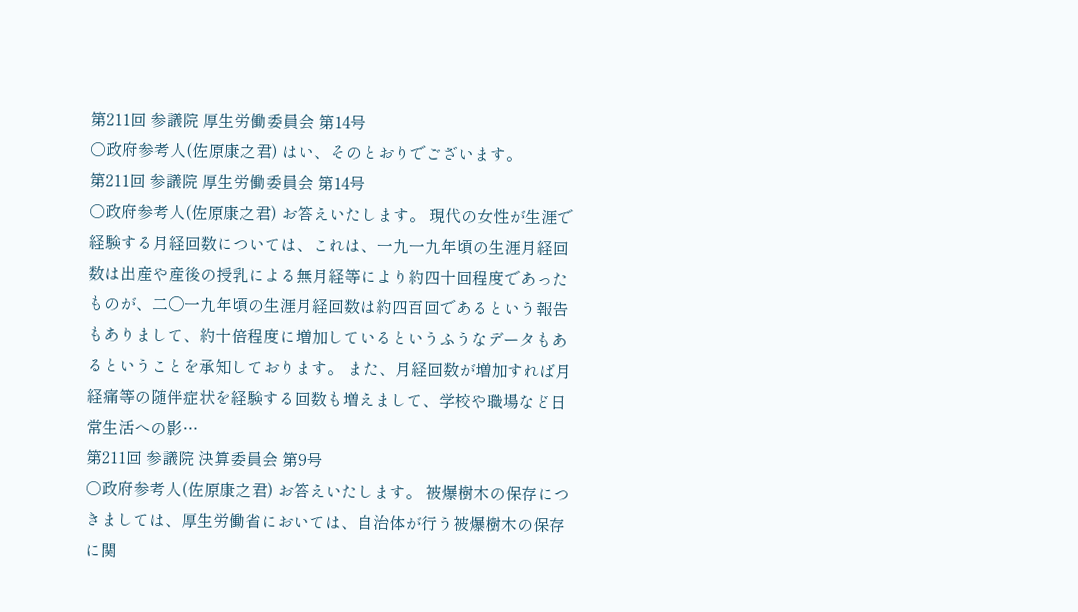第211回 参議院 厚生労働委員会 第14号
○政府参考人(佐原康之君) はい、そのとおりでございます。
第211回 参議院 厚生労働委員会 第14号
○政府参考人(佐原康之君) お答えいたします。 現代の女性が生涯で経験する月経回数については、これは、一九一九年頃の生涯月経回数は出産や産後の授乳による無月経等により約四十回程度であったものが、二〇一九年頃の生涯月経回数は約四百回であるという報告もありまして、約十倍程度に増加しているというふうなデータもあるということを承知しております。 また、月経回数が増加すれば月経痛等の随伴症状を経験する回数も増えまして、学校や職場など日常生活への影…
第211回 参議院 決算委員会 第9号
○政府参考人(佐原康之君) お答えいたします。 被爆樹木の保存につきましては、厚生労働省においては、自治体が行う被爆樹木の保存に関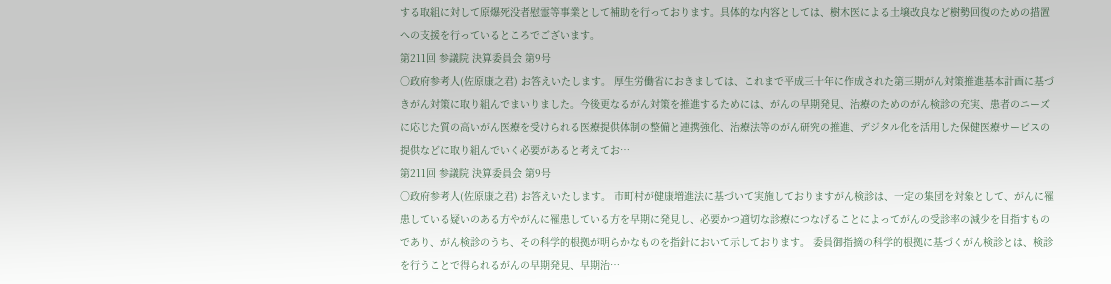する取組に対して原爆死没者慰霊等事業として補助を行っております。具体的な内容としては、樹木医による土壌改良など樹勢回復のための措置への支援を行っているところでございます。
第211回 参議院 決算委員会 第9号
○政府参考人(佐原康之君) お答えいたします。 厚生労働省におきましては、これまで平成三十年に作成された第三期がん対策推進基本計画に基づきがん対策に取り組んでまいりました。今後更なるがん対策を推進するためには、がんの早期発見、治療のためのがん検診の充実、患者のニーズに応じた質の高いがん医療を受けられる医療提供体制の整備と連携強化、治療法等のがん研究の推進、デジタル化を活用した保健医療サービスの提供などに取り組んでいく必要があると考えてお…
第211回 参議院 決算委員会 第9号
○政府参考人(佐原康之君) お答えいたします。 市町村が健康増進法に基づいて実施しておりますがん検診は、一定の集団を対象として、がんに罹患している疑いのある方やがんに罹患している方を早期に発見し、必要かつ適切な診療につなげることによってがんの受診率の減少を目指すものであり、がん検診のうち、その科学的根拠が明らかなものを指針において示しております。 委員御指摘の科学的根拠に基づくがん検診とは、検診を行うことで得られるがんの早期発見、早期治…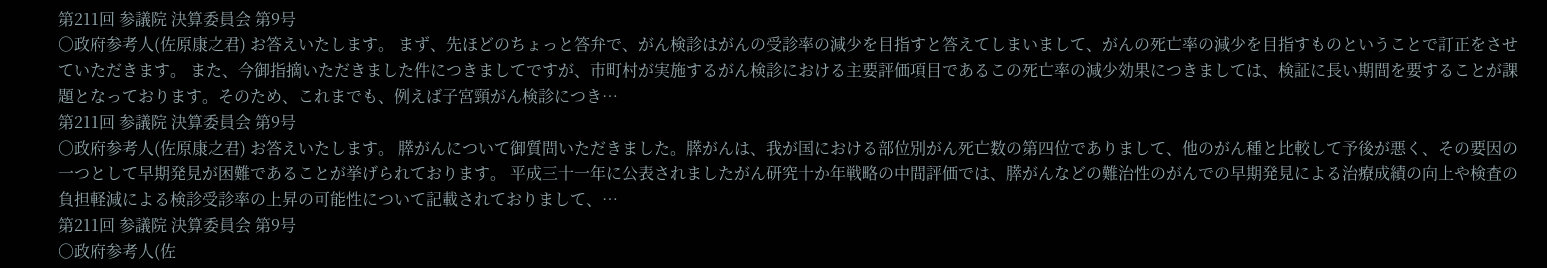第211回 参議院 決算委員会 第9号
○政府参考人(佐原康之君) お答えいたします。 まず、先ほどのちょっと答弁で、がん検診はがんの受診率の減少を目指すと答えてしまいまして、がんの死亡率の減少を目指すものということで訂正をさせていただきます。 また、今御指摘いただきました件につきましてですが、市町村が実施するがん検診における主要評価項目であるこの死亡率の減少効果につきましては、検証に長い期間を要することが課題となっております。そのため、これまでも、例えば子宮頸がん検診につき…
第211回 参議院 決算委員会 第9号
○政府参考人(佐原康之君) お答えいたします。 膵がんについて御質問いただきました。膵がんは、我が国における部位別がん死亡数の第四位でありまして、他のがん種と比較して予後が悪く、その要因の一つとして早期発見が困難であることが挙げられております。 平成三十一年に公表されましたがん研究十か年戦略の中間評価では、膵がんなどの難治性のがんでの早期発見による治療成績の向上や検査の負担軽減による検診受診率の上昇の可能性について記載されておりまして、…
第211回 参議院 決算委員会 第9号
○政府参考人(佐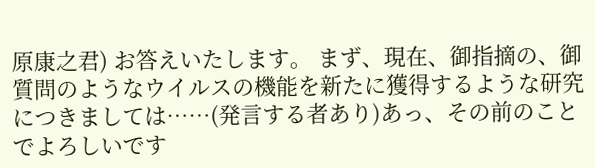原康之君) お答えいたします。 まず、現在、御指摘の、御質問のようなウイルスの機能を新たに獲得するような研究につきましては……(発言する者あり)あっ、その前のことでよろしいです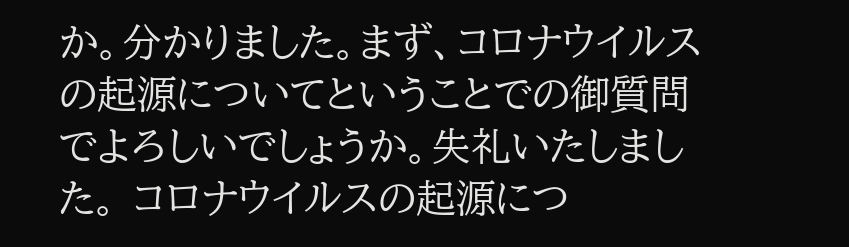か。分かりました。まず、コロナウイルスの起源についてということでの御質問でよろしいでしょうか。失礼いたしました。 コロナウイルスの起源につ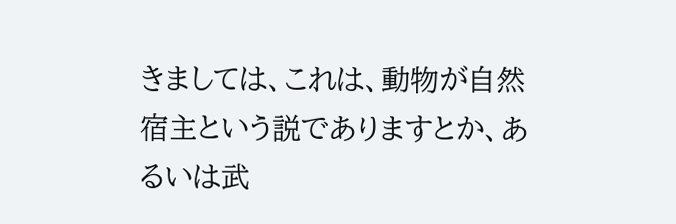きましては、これは、動物が自然宿主という説でありますとか、あるいは武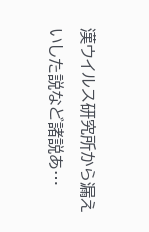漢ウイルス研究所から漏えいした説など諸説あ…